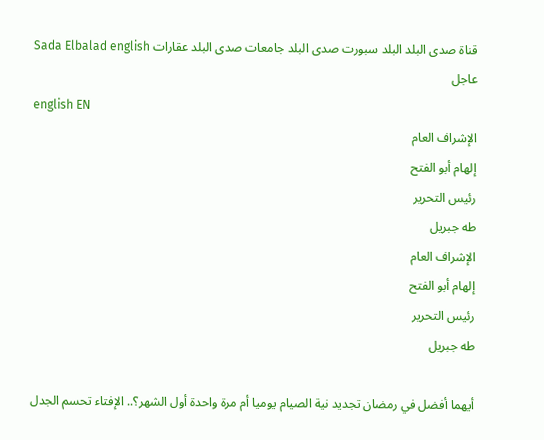قناة صدى البلد البلد سبورت صدى البلد جامعات صدى البلد عقارات Sada Elbalad english
عاجل
english EN
الإشراف العام
إلهام أبو الفتح
رئيس التحرير
طه جبريل
الإشراف العام
إلهام أبو الفتح
رئيس التحرير
طه جبريل

أيهما أفضل في رمضان تجديد نية الصيام يوميا أم مرة واحدة أول الشهر؟.. الإفتاء تحسم الجدل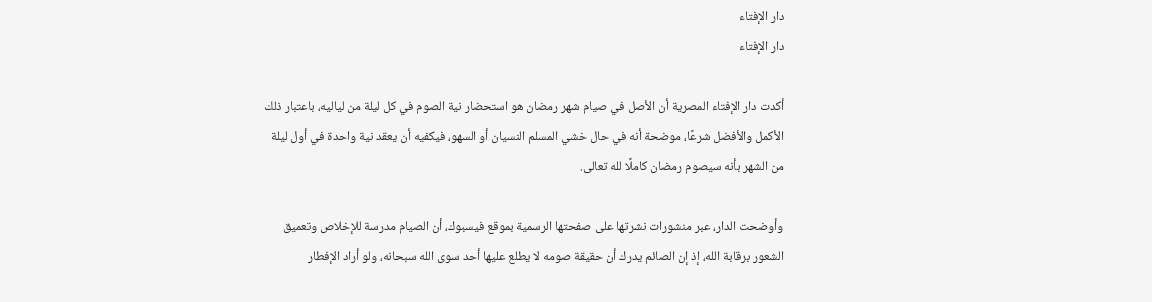دار الإفتاء
دار الإفتاء

أكدت دار الإفتاء المصرية أن الأصل في صيام شهر رمضان هو استحضار نية الصوم في كل ليلة من لياليه، باعتبار ذلك الأكمل والأفضل شرعًا، موضحة أنه في حال خشي المسلم النسيان أو السهو، فيكفيه أن يعقد نية واحدة في أول ليلة من الشهر بأنه سيصوم رمضان كاملًا لله تعالى.

وأوضحت الدار، عبر منشورات نشرتها على صفحتها الرسمية بموقع فيسبوك، أن الصيام مدرسة للإخلاص وتعميق الشعور برقابة الله، إذ إن الصائم يدرك أن حقيقة صومه لا يطلع عليها أحد سوى الله سبحانه، ولو أراد الإفطار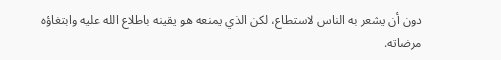دون أن يشعر به الناس لاستطاع، لكن الذي يمنعه هو يقينه باطلاع الله عليه وابتغاؤه مرضاته.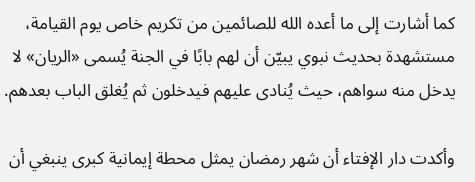كما أشارت إلى ما أعده الله للصائمين من تكريم خاص يوم القيامة، مستشهدة بحديث نبوي يبيّن أن لهم بابًا في الجنة يُسمى «الريان» لا يدخل منه سواهم، حيث يُنادى عليهم فيدخلون ثم يُغلق الباب بعدهم.

وأكدت دار الإفتاء أن شهر رمضان يمثل محطة إيمانية كبرى ينبغي أن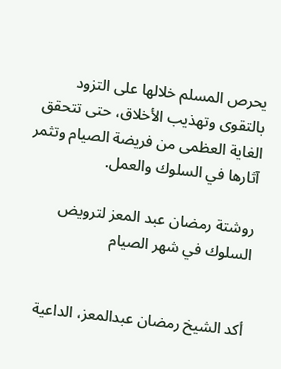يحرص المسلم خلالها على التزود بالتقوى وتهذيب الأخلاق، حتى تتحقق الغاية العظمى من فريضة الصيام وتثمر آثارها في السلوك والعمل.

روشتة رمضان عبد المعز لترويض السلوك في شهر الصيام


أكد الشيخ رمضان عبدالمعز، الداعية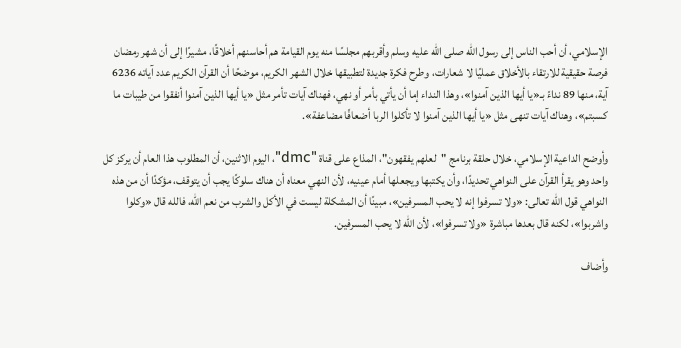الإسلامي، أن أحب الناس إلى رسول الله صلى الله عليه وسلم وأقربهم مجلسًا منه يوم القيامة هم أحاسنهم أخلاقًا، مشيرًا إلى أن شهر رمضان فرصة حقيقية للارتقاء بالأخلاق عمليًا لا شعارات، وطرح فكرة جديدة لتطبيقها خلال الشهر الكريم، موضحًا أن القرآن الكريم عدد آياته 6236 آية، منها 89 نداءً بـ«يا أيها الذين آمنوا»، وهذا النداء إما أن يأتي بأمر أو نهي، فهناك آيات تأمر مثل «يا أيها الذين آمنوا أنفقوا من طيبات ما كسبتم»، وهناك آيات تنهى مثل «يا أيها الذين آمنوا لا تأكلوا الربا أضعافًا مضاعفة».

وأوضح الداعية الإسلامي، خلال حلقة برنامج "لعلهم يفقهون"، المذاع على قناة "dmc"، اليوم الاثنين، أن المطلوب هذا العام أن يركز كل واحد وهو يقرأ القرآن على النواهي تحديدًا، وأن يكتبها ويجعلها أمام عينيه، لأن النهي معناه أن هناك سلوكًا يجب أن يتوقف، مؤكدًا أن من هذه النواهي قول الله تعالى: «ولا تسرفوا إنه لا يحب المسرفين»، مبينًا أن المشكلة ليست في الأكل والشرب من نعم الله، فالله قال «وكلوا واشربوا»، لكنه قال بعدها مباشرة «ولا تسرفوا»، لأن الله لا يحب المسرفين.

وأضاف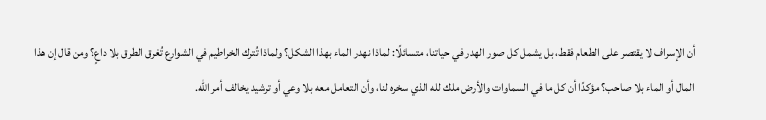أن الإسراف لا يقتصر على الطعام فقط، بل يشمل كل صور الهدر في حياتنا، متسائلًا: لماذا نهدر الماء بهذا الشكل؟ ولماذا تُترك الخراطيم في الشوارع تُغرق الطرق بلا داعٍ؟ ومن قال إن هذا المال أو الماء بلا صاحب؟ مؤكدًا أن كل ما في السماوات والأرض ملك لله الذي سخره لنا، وأن التعامل معه بلا وعي أو ترشيد يخالف أمر الله.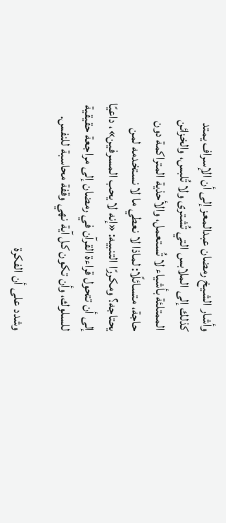وأشار الشيخ رمضان عبدالمعز إلى أن الإسراف يمتد كذلك إلى الملابس التي تُشترى ولا تُلبس، والخزائن الممتلئة بأشياء لا تُستعمل، والأحذية المتراكمة دون حاجة، متسائلًا: لماذا لا نعطي ما لا نستخدمه لمن يحتاجه؟ ومكررًا التنبيه: «إنه لا يحب المسرفين»، داعيًا إلى أن تتحول قراءة القرآن في رمضان إلى مراجعة حقيقية للسلوك، وأن تكون كل آية نهي وقفة محاسبة للنفس.

وشدد على أن الفكرة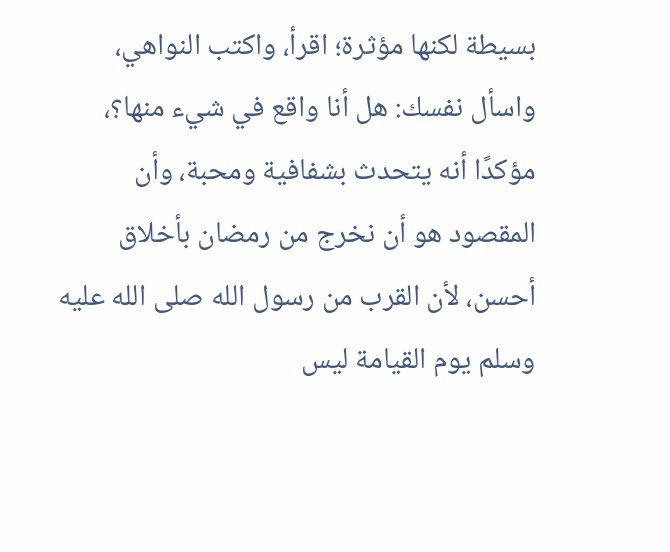بسيطة لكنها مؤثرة؛ اقرأ، واكتب النواهي، واسأل نفسك: هل أنا واقع في شيء منها؟، مؤكدًا أنه يتحدث بشفافية ومحبة، وأن المقصود هو أن نخرج من رمضان بأخلاق أحسن، لأن القرب من رسول الله صلى الله عليه وسلم يوم القيامة ليس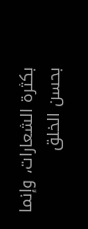بكثرة الشعارات، وإنما بحسن الخلق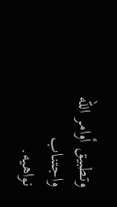وتطبيق أوامر الله واجتناب نواهيه.